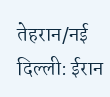तेहरान/नई दिल्ली: ईरान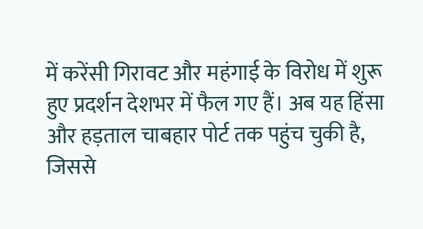में करेंसी गिरावट और महंगाई के विरोध में शुरू हुए प्रदर्शन देशभर में फैल गए हैं। अब यह हिंसा और हड़ताल चाबहार पोर्ट तक पहुंच चुकी है, जिससे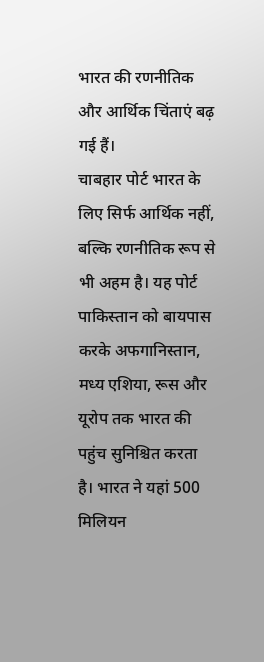भारत की रणनीतिक और आर्थिक चिंताएं बढ़ गई हैं।
चाबहार पोर्ट भारत के लिए सिर्फ आर्थिक नहीं, बल्कि रणनीतिक रूप से भी अहम है। यह पोर्ट पाकिस्तान को बायपास करके अफगानिस्तान, मध्य एशिया, रूस और यूरोप तक भारत की पहुंच सुनिश्चित करता है। भारत ने यहां 500 मिलियन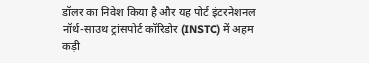डॉलर का निवेश किया है और यह पोर्ट इंटरनेशनल नॉर्थ-साउथ ट्रांसपोर्ट कॉरिडोर (INSTC) में अहम कड़ी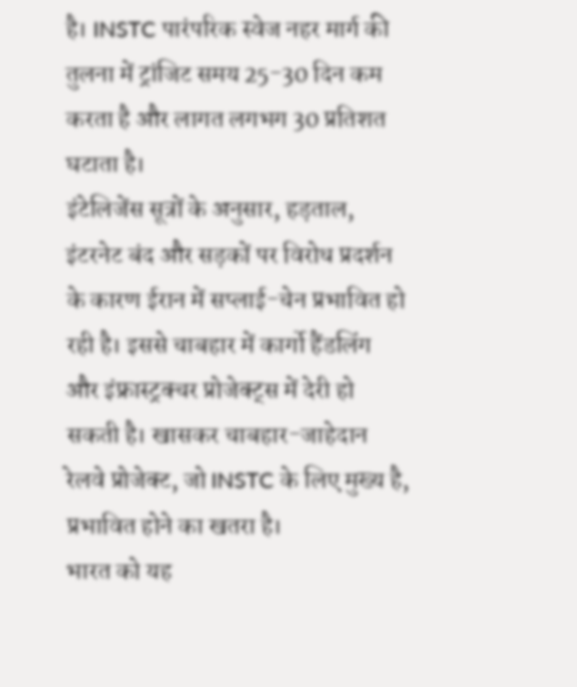है। INSTC पारंपरिक स्वेज नहर मार्ग की तुलना में ट्रांजिट समय 25-30 दिन कम करता है और लागत लगभग 30 प्रतिशत घटाता है।
इंटेलिजेंस सूत्रों के अनुसार, हड़ताल, इंटरनेट बंद और सड़कों पर विरोध प्रदर्शन के कारण ईरान में सप्लाई-चेन प्रभावित हो रही है। इससे चाबहार में कार्गो हैंडलिंग और इंफ्रास्ट्रक्चर प्रोजेक्ट्स में देरी हो सकती है। खासकर चाबहार-जाहेदान रेलवे प्रोजेक्ट, जो INSTC के लिए मुख्य है, प्रभावित होने का खतरा है।
भारत को यह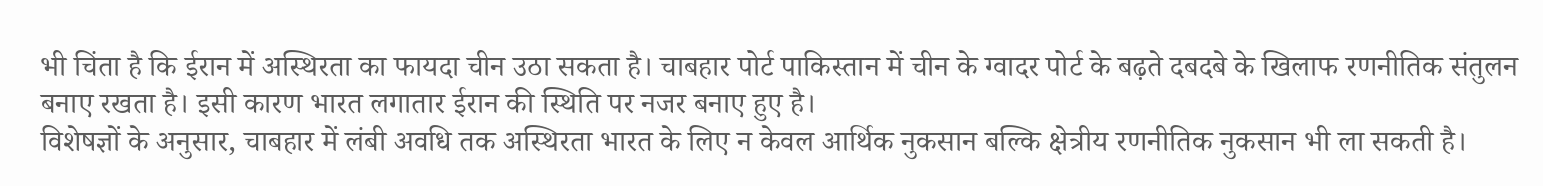भी चिंता है कि ईरान में अस्थिरता का फायदा चीन उठा सकता है। चाबहार पोर्ट पाकिस्तान में चीन के ग्वादर पोर्ट के बढ़ते दबदबे के खिलाफ रणनीतिक संतुलन बनाए रखता है। इसी कारण भारत लगातार ईरान की स्थिति पर नजर बनाए हुए है।
विशेषज्ञों के अनुसार, चाबहार में लंबी अवधि तक अस्थिरता भारत के लिए न केवल आर्थिक नुकसान बल्कि क्षेत्रीय रणनीतिक नुकसान भी ला सकती है।